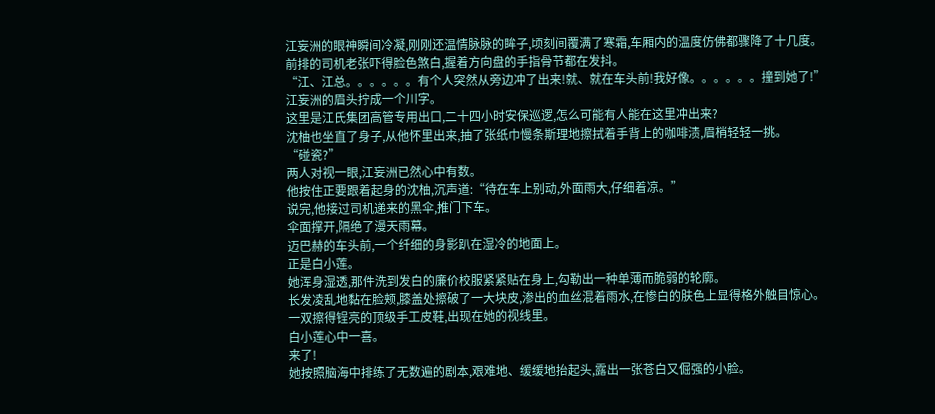江妄洲的眼神瞬间冷凝,刚刚还温情脉脉的眸子,顷刻间覆满了寒霜,车厢内的温度仿佛都骤降了十几度。
前排的司机老张吓得脸色煞白,握着方向盘的手指骨节都在发抖。
“江、江总。。。。。。有个人突然从旁边冲了出来!就、就在车头前!我好像。。。。。。撞到她了!”
江妄洲的眉头拧成一个川字。
这里是江氏集团高管专用出口,二十四小时安保巡逻,怎么可能有人能在这里冲出来?
沈柚也坐直了身子,从他怀里出来,抽了张纸巾慢条斯理地擦拭着手背上的咖啡渍,眉梢轻轻一挑。
“碰瓷?”
两人对视一眼,江妄洲已然心中有数。
他按住正要跟着起身的沈柚,沉声道:“待在车上别动,外面雨大,仔细着凉。”
说完,他接过司机递来的黑伞,推门下车。
伞面撑开,隔绝了漫天雨幕。
迈巴赫的车头前,一个纤细的身影趴在湿冷的地面上。
正是白小莲。
她浑身湿透,那件洗到发白的廉价校服紧紧贴在身上,勾勒出一种单薄而脆弱的轮廓。
长发凌乱地黏在脸颊,膝盖处擦破了一大块皮,渗出的血丝混着雨水,在惨白的肤色上显得格外触目惊心。
一双擦得锃亮的顶级手工皮鞋,出现在她的视线里。
白小莲心中一喜。
来了!
她按照脑海中排练了无数遍的剧本,艰难地、缓缓地抬起头,露出一张苍白又倔强的小脸。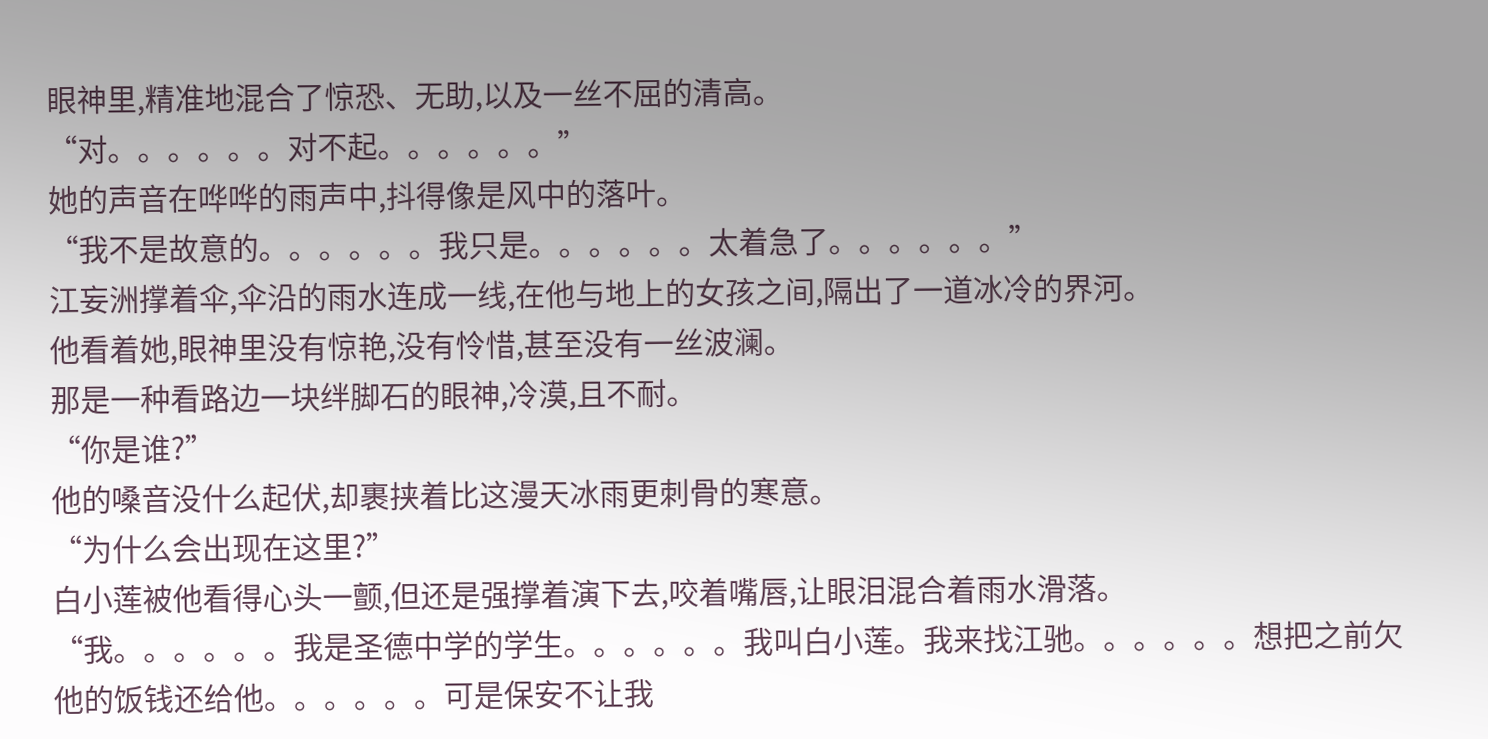眼神里,精准地混合了惊恐、无助,以及一丝不屈的清高。
“对。。。。。。对不起。。。。。。”
她的声音在哗哗的雨声中,抖得像是风中的落叶。
“我不是故意的。。。。。。我只是。。。。。。太着急了。。。。。。”
江妄洲撑着伞,伞沿的雨水连成一线,在他与地上的女孩之间,隔出了一道冰冷的界河。
他看着她,眼神里没有惊艳,没有怜惜,甚至没有一丝波澜。
那是一种看路边一块绊脚石的眼神,冷漠,且不耐。
“你是谁?”
他的嗓音没什么起伏,却裹挟着比这漫天冰雨更刺骨的寒意。
“为什么会出现在这里?”
白小莲被他看得心头一颤,但还是强撑着演下去,咬着嘴唇,让眼泪混合着雨水滑落。
“我。。。。。。我是圣德中学的学生。。。。。。我叫白小莲。我来找江驰。。。。。。想把之前欠他的饭钱还给他。。。。。。可是保安不让我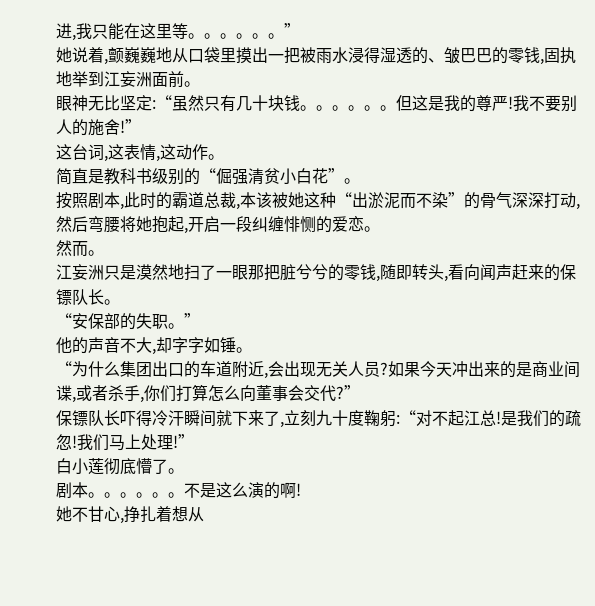进,我只能在这里等。。。。。。”
她说着,颤巍巍地从口袋里摸出一把被雨水浸得湿透的、皱巴巴的零钱,固执地举到江妄洲面前。
眼神无比坚定:“虽然只有几十块钱。。。。。。但这是我的尊严!我不要别人的施舍!”
这台词,这表情,这动作。
简直是教科书级别的“倔强清贫小白花”。
按照剧本,此时的霸道总裁,本该被她这种“出淤泥而不染”的骨气深深打动,然后弯腰将她抱起,开启一段纠缠悱恻的爱恋。
然而。
江妄洲只是漠然地扫了一眼那把脏兮兮的零钱,随即转头,看向闻声赶来的保镖队长。
“安保部的失职。”
他的声音不大,却字字如锤。
“为什么集团出口的车道附近,会出现无关人员?如果今天冲出来的是商业间谍,或者杀手,你们打算怎么向董事会交代?”
保镖队长吓得冷汗瞬间就下来了,立刻九十度鞠躬:“对不起江总!是我们的疏忽!我们马上处理!”
白小莲彻底懵了。
剧本。。。。。。不是这么演的啊!
她不甘心,挣扎着想从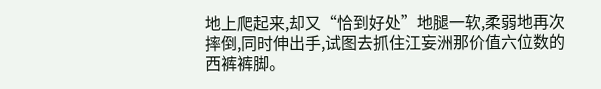地上爬起来,却又“恰到好处”地腿一软,柔弱地再次摔倒,同时伸出手,试图去抓住江妄洲那价值六位数的西裤裤脚。